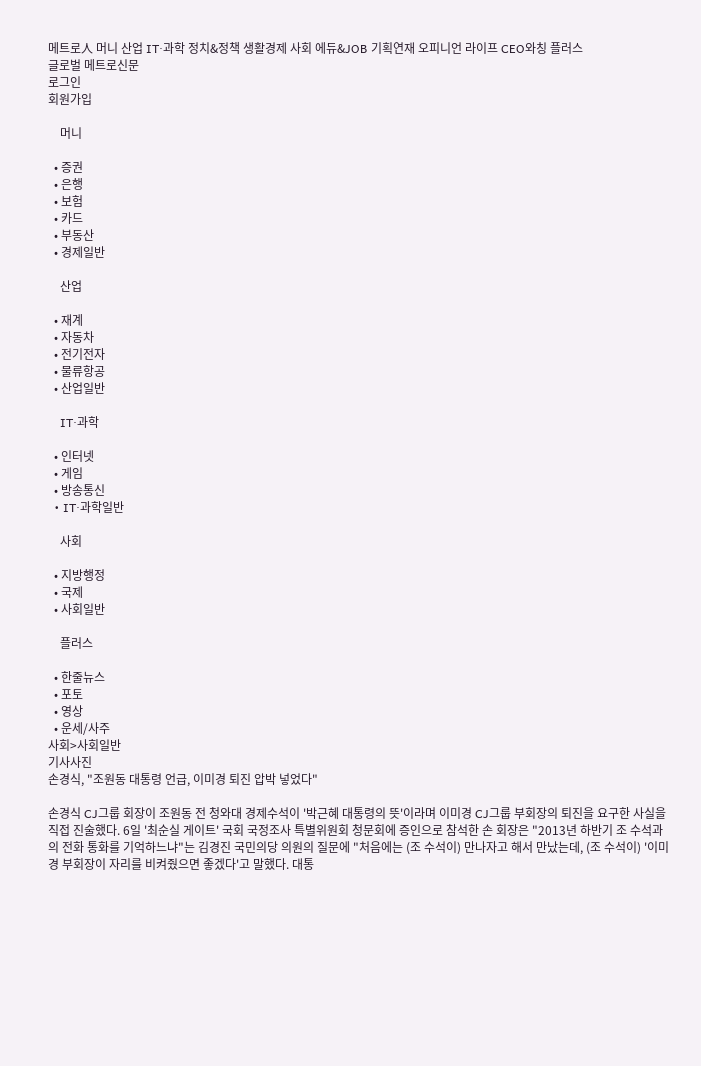메트로人 머니 산업 IT·과학 정치&정책 생활경제 사회 에듀&JOB 기획연재 오피니언 라이프 CEO와칭 플러스
글로벌 메트로신문
로그인
회원가입

    머니

  • 증권
  • 은행
  • 보험
  • 카드
  • 부동산
  • 경제일반

    산업

  • 재계
  • 자동차
  • 전기전자
  • 물류항공
  • 산업일반

    IT·과학

  • 인터넷
  • 게임
  • 방송통신
  • IT·과학일반

    사회

  • 지방행정
  • 국제
  • 사회일반

    플러스

  • 한줄뉴스
  • 포토
  • 영상
  • 운세/사주
사회>사회일반
기사사진
손경식, "조원동 대통령 언급, 이미경 퇴진 압박 넣었다"

손경식 CJ그룹 회장이 조원동 전 청와대 경제수석이 '박근혜 대통령의 뜻'이라며 이미경 CJ그룹 부회장의 퇴진을 요구한 사실을 직접 진술했다. 6일 '최순실 게이트' 국회 국정조사 특별위원회 청문회에 증인으로 참석한 손 회장은 "2013년 하반기 조 수석과의 전화 통화를 기억하느냐"는 김경진 국민의당 의원의 질문에 "처음에는 (조 수석이) 만나자고 해서 만났는데, (조 수석이) '이미경 부회장이 자리를 비켜줬으면 좋겠다'고 말했다. 대통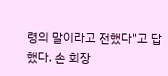령의 말이라고 전했다"고 답했다. 손 회장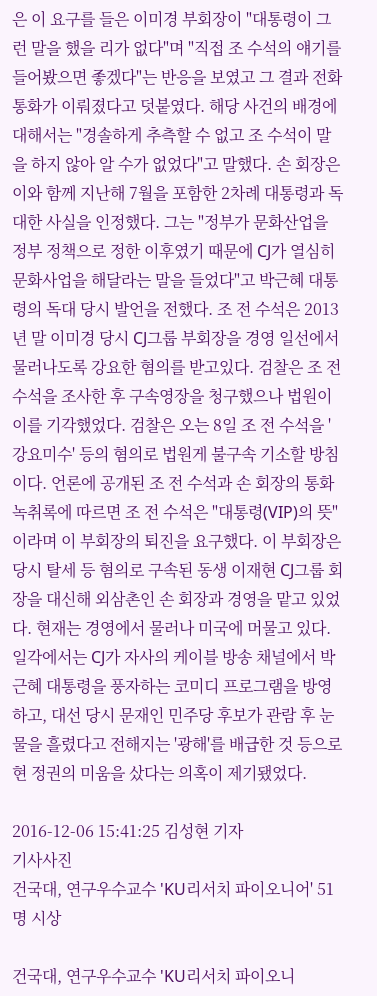은 이 요구를 들은 이미경 부회장이 "대통령이 그런 말을 했을 리가 없다"며 "직접 조 수석의 얘기를 들어봤으면 좋겠다"는 반응을 보였고 그 결과 전화 통화가 이뤄졌다고 덧붙였다. 해당 사건의 배경에 대해서는 "경솔하게 추측할 수 없고 조 수석이 말을 하지 않아 알 수가 없었다"고 말했다. 손 회장은 이와 함께 지난해 7월을 포함한 2차례 대통령과 독대한 사실을 인정했다. 그는 "정부가 문화산업을 정부 정책으로 정한 이후였기 때문에 CJ가 열심히 문화사업을 해달라는 말을 들었다"고 박근혜 대통령의 독대 당시 발언을 전했다. 조 전 수석은 2013년 말 이미경 당시 CJ그룹 부회장을 경영 일선에서 물러나도록 강요한 혐의를 받고있다. 검찰은 조 전 수석을 조사한 후 구속영장을 청구했으나 법원이 이를 기각했었다. 검찰은 오는 8일 조 전 수석을 '강요미수' 등의 혐의로 법원게 불구속 기소할 방침이다. 언론에 공개된 조 전 수석과 손 회장의 통화 녹취록에 따르면 조 전 수석은 "대통령(VIP)의 뜻"이라며 이 부회장의 퇴진을 요구했다. 이 부회장은 당시 탈세 등 혐의로 구속된 동생 이재현 CJ그룹 회장을 대신해 외삼촌인 손 회장과 경영을 맡고 있었다. 현재는 경영에서 물러나 미국에 머물고 있다. 일각에서는 CJ가 자사의 케이블 방송 채널에서 박근혜 대통령을 풍자하는 코미디 프로그램을 방영하고, 대선 당시 문재인 민주당 후보가 관람 후 눈물을 흘렸다고 전해지는 '광해'를 배급한 것 등으로 현 정권의 미움을 샀다는 의혹이 제기됐었다.

2016-12-06 15:41:25 김성현 기자
기사사진
건국대, 연구우수교수 'KU리서치 파이오니어' 51명 시상

건국대, 연구우수교수 'KU리서치 파이오니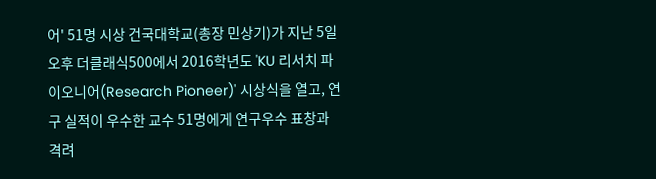어' 51명 시상 건국대학교(총장 민상기)가 지난 5일 오후 더클래식500에서 2016학년도 'KU 리서치 파이오니어(Research Pioneer)' 시상식을 열고, 연구 실적이 우수한 교수 51명에게 연구우수 표창과 격려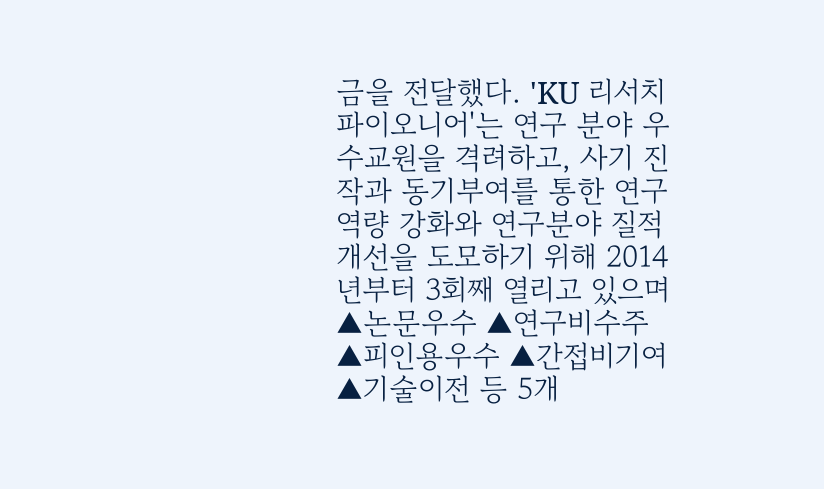금을 전달했다. 'KU 리서치 파이오니어'는 연구 분야 우수교원을 격려하고, 사기 진작과 동기부여를 통한 연구역량 강화와 연구분야 질적 개선을 도모하기 위해 2014년부터 3회째 열리고 있으며 ▲논문우수 ▲연구비수주 ▲피인용우수 ▲간접비기여 ▲기술이전 등 5개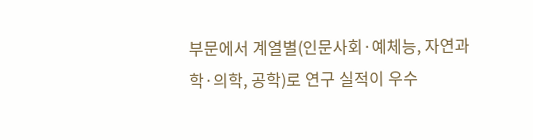부문에서 계열별(인문사회·예체능, 자연과학·의학, 공학)로 연구 실적이 우수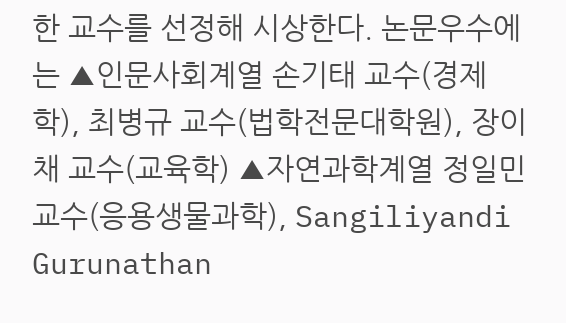한 교수를 선정해 시상한다. 논문우수에는 ▲인문사회계열 손기태 교수(경제학), 최병규 교수(법학전문대학원), 장이채 교수(교육학) ▲자연과학계열 정일민 교수(응용생물과학), Sangiliyandi Gurunathan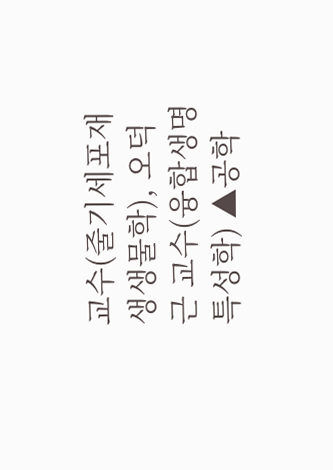교수(줄기세포재생생물학), 오덕근 교수(융합생명특성학) ▲공학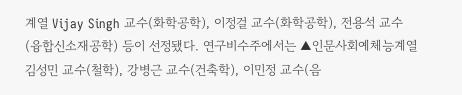계열 Vijay Singh 교수(화학공학), 이정걸 교수(화학공학), 전용석 교수(융합신소재공학) 등이 선정됐다. 연구비수주에서는 ▲인문사회예체능계열 김성민 교수(철학), 강병근 교수(건축학), 이민정 교수(음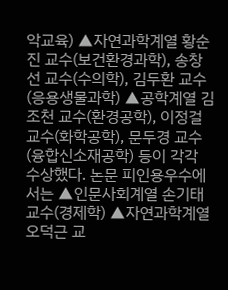악교육) ▲자연과학계열 황순진 교수(보건환경과학), 송창선 교수(수의학), 김두환 교수(응용생물과학) ▲공학계열 김조천 교수(환경공학), 이정걸 교수(화학공학), 문두경 교수(융합신소재공학) 등이 각각 수상했다. 논문 피인용우수에서는 ▲인문사회계열 손기태 교수(경제학) ▲자연과학계열 오덕근 교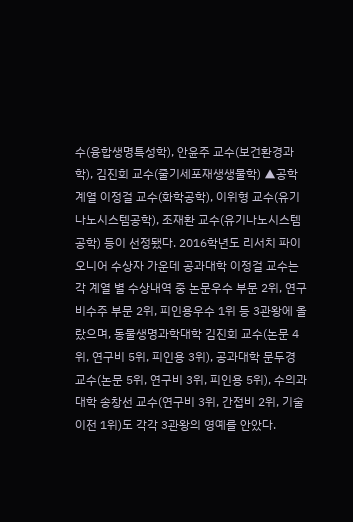수(융합생명특성학), 안윤주 교수(보건환경과학), 김진회 교수(줄기세포재생생물학) ▲공학계열 이정걸 교수(화학공학), 이위형 교수(유기나노시스템공학), 조재환 교수(유기나노시스템공학) 등이 선정됐다. 2016학년도 리서치 파이오니어 수상자 가운데 공과대학 이정걸 교수는 각 계열 별 수상내역 중 논문우수 부문 2위, 연구비수주 부문 2위, 피인용우수 1위 등 3관왕에 올랐으며, 동물생명과학대학 김진회 교수(논문 4위, 연구비 5위, 피인용 3위), 공과대학 문두경 교수(논문 5위, 연구비 3위, 피인용 5위), 수의과대학 송창선 교수(연구비 3위, 간접비 2위, 기술이전 1위)도 각각 3관왕의 영예를 안았다.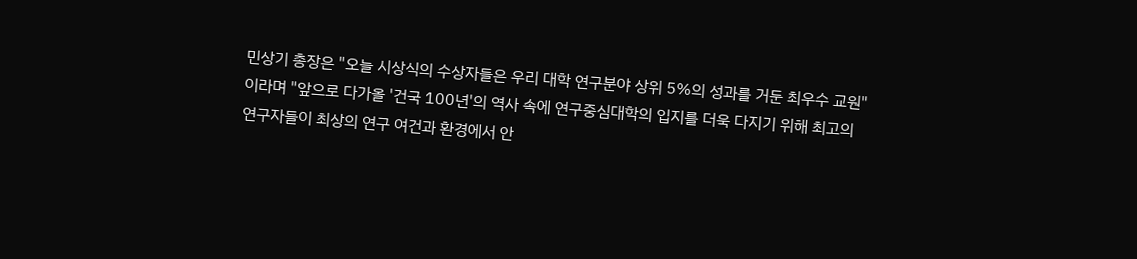민상기 총장은 "오늘 시상식의 수상자들은 우리 대학 연구분야 상위 5%의 성과를 거둔 최우수 교원"이라며 "앞으로 다가올 '건국 100년'의 역사 속에 연구중심대학의 입지를 더욱 다지기 위해 최고의 연구자들이 최상의 연구 여건과 환경에서 안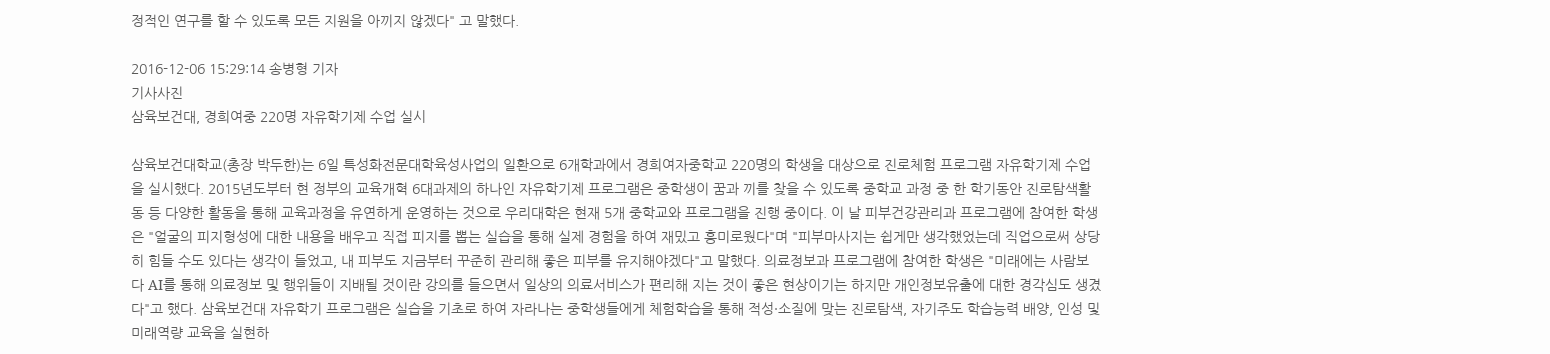정적인 연구를 할 수 있도록 모든 지원을 아끼지 않겠다" 고 말했다.

2016-12-06 15:29:14 송병형 기자
기사사진
삼육보건대, 경희여중 220명 자유학기제 수업 실시

삼육보건대학교(총장 박두한)는 6일 특성화전문대학육성사업의 일환으로 6개학과에서 경희여자중학교 220명의 학생을 대상으로 진로체험 프로그램 자유학기제 수업을 실시했다. 2015년도부터 현 정부의 교육개혁 6대과제의 하나인 자유학기제 프로그램은 중학생이 꿈과 끼를 찾을 수 있도록 중학교 과정 중 한 학기동안 진로탐색활동 등 다양한 활동을 통해 교육과정을 유연하게 운영하는 것으로 우리대학은 현재 5개 중학교와 프로그램을 진행 중이다. 이 날 피부건강관리과 프로그램에 참여한 학생은 "얼굴의 피지형성에 대한 내용을 배우고 직접 피지를 뽑는 실습을 통해 실제 경험을 하여 재밌고 흥미로웠다"며 "피부마사지는 쉽게만 생각했었는데 직업으로써 상당히 힘들 수도 있다는 생각이 들었고, 내 피부도 지금부터 꾸준히 관리해 좋은 피부를 유지해야겠다"고 말했다. 의료정보과 프로그램에 참여한 학생은 "미래에는 사람보다 AI를 통해 의료정보 및 행위들이 지배될 것이란 강의를 들으면서 일상의 의료서비스가 편리해 지는 것이 좋은 현상이기는 하지만 개인정보유출에 대한 경각심도 생겼다"고 했다. 삼육보건대 자유학기 프로그램은 실습을 기초로 하여 자라나는 중학생들에게 체험학습을 통해 적성·소질에 맞는 진로탐색, 자기주도 학습능력 배양, 인성 및 미래역량 교육을 실현하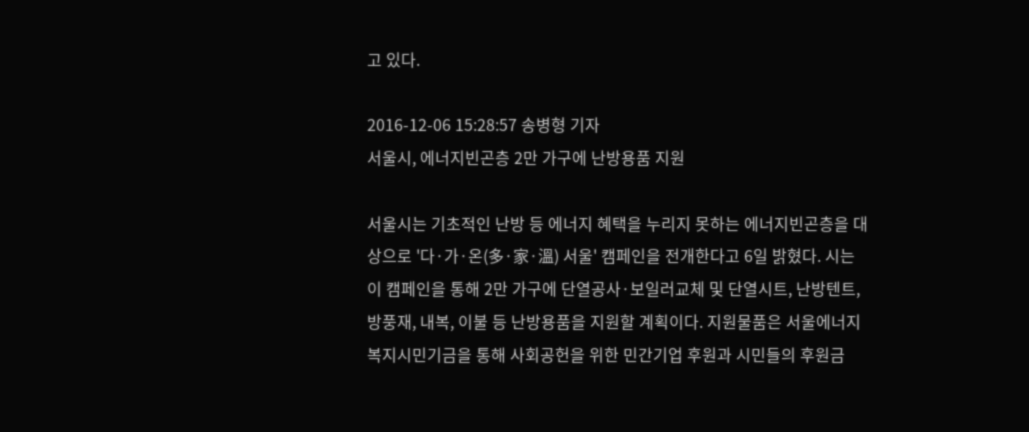고 있다.

2016-12-06 15:28:57 송병형 기자
서울시, 에너지빈곤층 2만 가구에 난방용품 지원

서울시는 기초적인 난방 등 에너지 혜택을 누리지 못하는 에너지빈곤층을 대상으로 '다·가·온(多·家·溫) 서울' 캠페인을 전개한다고 6일 밝혔다. 시는 이 캠페인을 통해 2만 가구에 단열공사·보일러교체 및 단열시트, 난방텐트, 방풍재, 내복, 이불 등 난방용품을 지원할 계획이다. 지원물품은 서울에너지복지시민기금을 통해 사회공헌을 위한 민간기업 후원과 시민들의 후원금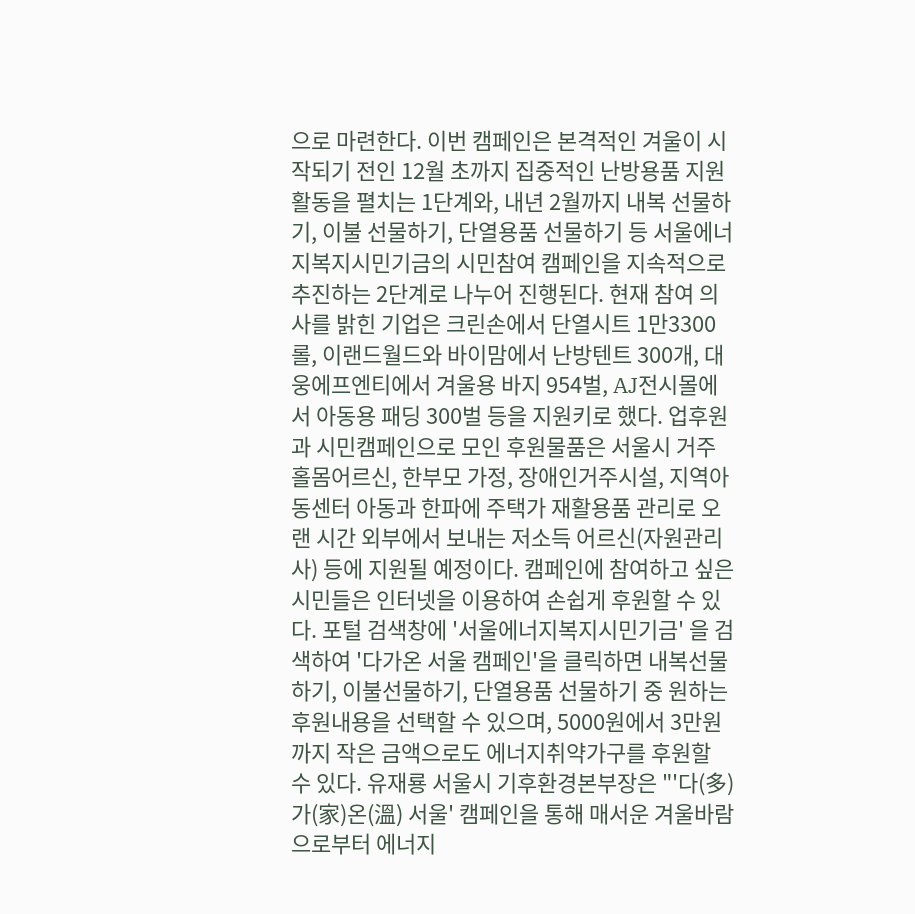으로 마련한다. 이번 캠페인은 본격적인 겨울이 시작되기 전인 12월 초까지 집중적인 난방용품 지원활동을 펼치는 1단계와, 내년 2월까지 내복 선물하기, 이불 선물하기, 단열용품 선물하기 등 서울에너지복지시민기금의 시민참여 캠페인을 지속적으로 추진하는 2단계로 나누어 진행된다. 현재 참여 의사를 밝힌 기업은 크린손에서 단열시트 1만3300롤, 이랜드월드와 바이맘에서 난방텐트 300개, 대웅에프엔티에서 겨울용 바지 954벌, AJ전시몰에서 아동용 패딩 300벌 등을 지원키로 했다. 업후원과 시민캠페인으로 모인 후원물품은 서울시 거주 홀몸어르신, 한부모 가정, 장애인거주시설, 지역아동센터 아동과 한파에 주택가 재활용품 관리로 오랜 시간 외부에서 보내는 저소득 어르신(자원관리사) 등에 지원될 예정이다. 캠페인에 참여하고 싶은 시민들은 인터넷을 이용하여 손쉽게 후원할 수 있다. 포털 검색창에 '서울에너지복지시민기금' 을 검색하여 '다가온 서울 캠페인'을 클릭하면 내복선물하기, 이불선물하기, 단열용품 선물하기 중 원하는 후원내용을 선택할 수 있으며, 5000원에서 3만원까지 작은 금액으로도 에너지취약가구를 후원할 수 있다. 유재룡 서울시 기후환경본부장은 "'다(多)가(家)온(溫) 서울' 캠페인을 통해 매서운 겨울바람으로부터 에너지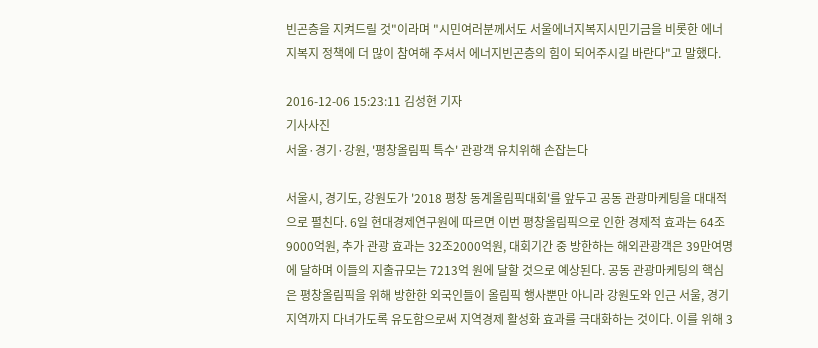빈곤층을 지켜드릴 것"이라며 "시민여러분께서도 서울에너지복지시민기금을 비롯한 에너지복지 정책에 더 많이 참여해 주셔서 에너지빈곤층의 힘이 되어주시길 바란다"고 말했다.

2016-12-06 15:23:11 김성현 기자
기사사진
서울·경기·강원, '평창올림픽 특수' 관광객 유치위해 손잡는다

서울시, 경기도, 강원도가 '2018 평창 동계올림픽대회'를 앞두고 공동 관광마케팅을 대대적으로 펼친다. 6일 현대경제연구원에 따르면 이번 평창올림픽으로 인한 경제적 효과는 64조9000억원, 추가 관광 효과는 32조2000억원, 대회기간 중 방한하는 해외관광객은 39만여명에 달하며 이들의 지출규모는 7213억 원에 달할 것으로 예상된다. 공동 관광마케팅의 핵심은 평창올림픽을 위해 방한한 외국인들이 올림픽 행사뿐만 아니라 강원도와 인근 서울, 경기 지역까지 다녀가도록 유도함으로써 지역경제 활성화 효과를 극대화하는 것이다. 이를 위해 3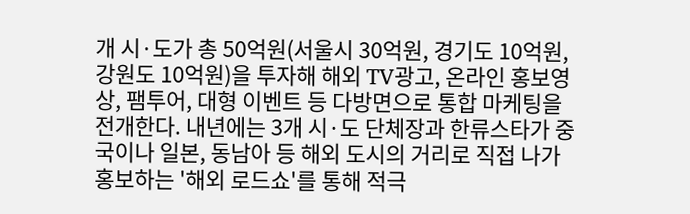개 시·도가 총 50억원(서울시 30억원, 경기도 10억원, 강원도 10억원)을 투자해 해외 TV광고, 온라인 홍보영상, 팸투어, 대형 이벤트 등 다방면으로 통합 마케팅을 전개한다. 내년에는 3개 시·도 단체장과 한류스타가 중국이나 일본, 동남아 등 해외 도시의 거리로 직접 나가 홍보하는 '해외 로드쇼'를 통해 적극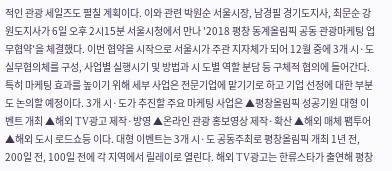적인 관광 세일즈도 펼칠 계획이다. 이와 관련 박원순 서울시장, 남경필 경기도지사, 최문순 강원도지사가 6일 오후 2시15분 서울시청에서 만나 '2018 평창 동계올림픽 공동 관광마케팅 업무협약'을 체결했다. 이번 협약을 시작으로 서울시가 주관 지자체가 되어 12월 중에 3개 시·도 실무협의체를 구성, 사업별 실행시기 및 방법과 시 도별 역할 분담 등 구체적 협의에 들어간다. 특히 마케팅 효과를 높이기 위해 세부 사업은 전문기업에 맡기기로 하고 기업 선정에 대한 부분도 논의할 예정이다. 3개 시·도가 추진할 주요 마케팅 사업은 ▲평창올림픽 성공기원 대형 이벤트 개최 ▲해외 TV광고 제작·방영 ▲온라인 관광 홍보영상 제작·확산 ▲해외 매체 팸투어 ▲해외 도시 로드쇼등 이다. 대형 이벤트는 3개 시·도 공동주최로 평창올림픽 개최 1년 전, 200일 전, 100일 전에 각 지역에서 릴레이로 열린다. 해외 TV광고는 한류스타가 출연해 평창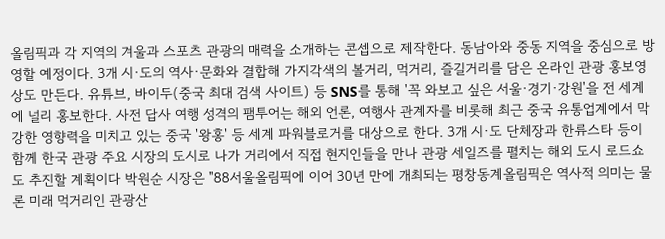올림픽과 각 지역의 겨울과 스포츠 관광의 매력을 소개하는 콘셉으로 제작한다. 동남아와 중동 지역을 중심으로 방영할 예정이다. 3개 시·도의 역사·문화와 결합해 가지각색의 볼거리, 먹거리, 즐길거리를 담은 온라인 관광 홍보영상도 만든다. 유튜브, 바이두(중국 최대 검색 사이트) 등 SNS를 통해 '꼭 와보고 싶은 서울·경기·강원'을 전 세계에 널리 홍보한다. 사전 답사 여행 성격의 팸투어는 해외 언론, 여행사 관계자를 비롯해 최근 중국 유통업계에서 막강한 영향력을 미치고 있는 중국 '왕홍' 등 세계 파워블로거를 대상으로 한다. 3개 시·도 단체장과 한류스타 등이 함께 한국 관광 주요 시장의 도시로 나가 거리에서 직접 현지인들을 만나 관광 세일즈를 펼치는 해외 도시 로드쇼도 추진할 계획이다 박원순 시장은 "88서울올림픽에 이어 30년 만에 개최되는 평창동계올림픽은 역사적 의미는 물론 미래 먹거리인 관광산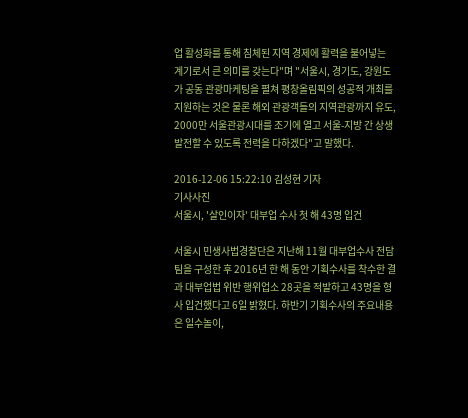업 활성화를 통해 침체된 지역 경제에 활력을 불어넣는 계기로서 큰 의미를 갖는다"며 "서울시, 경기도, 강원도가 공동 관광마케팅을 펼쳐 평창올림픽의 성공적 개최를 지원하는 것은 물론 해외 관광객들의 지역관광까지 유도, 2000만 서울관광시대를 조기에 열고 서울-지방 간 상생 발전할 수 있도록 전력을 다하겠다"고 말했다.

2016-12-06 15:22:10 김성현 기자
기사사진
서울시, '살인이자' 대부업 수사 첫 해 43명 입건

서울시 민생사법경찰단은 지난해 11월 대부업수사 전담팀을 구성한 후 2016년 한 해 동안 기획수사를 착수한 결과 대부업법 위반 행위업소 28곳을 적발하고 43명을 형사 입건했다고 6일 밝혔다. 하반기 기획수사의 주요내용은 일수놀이,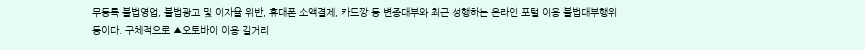무등록 불법영업, 불법광고 및 이자율 위반, 휴대폰 소액결제, 카드깡 등 변종대부와 최근 성행하는 온라인 포털 이용 불법대부행위 등이다. 구체적으로 ▲오토바이 이용 길거리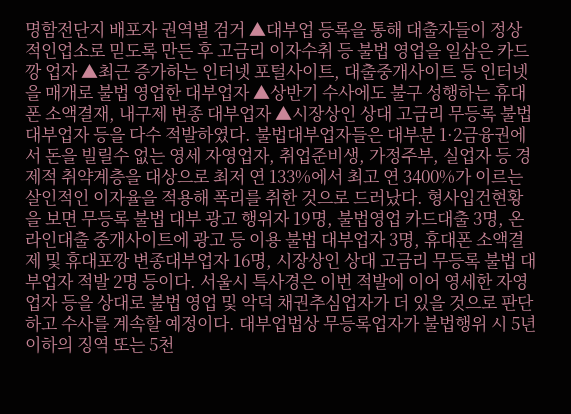명함전단지 배포자 권역별 검거 ▲대부업 등록을 통해 대출자들이 정상적인업소로 믿도록 만든 후 고금리 이자수취 등 불법 영업을 일삼은 카드깡 업자 ▲최근 증가하는 인터넷 포털사이트, 대출중개사이트 등 인터넷을 매개로 불법 영업한 대부업자 ▲상반기 수사에도 불구 성행하는 휴대폰 소액결재, 내구제 변종 대부업자 ▲시장상인 상대 고금리 무등록 불법 대부업자 등을 다수 적발하였다. 불법대부업자들은 대부분 1·2금융권에서 돈을 빌릴수 없는 영세 자영업자, 취업준비생, 가정주부, 실업자 등 경제적 취약계층을 대상으로 최저 연 133%에서 최고 연 3400%가 이르는 살인적인 이자율을 적용해 폭리를 취한 것으로 드러났다. 형사입건현황을 보면 무등록 불법 대부 광고 행위자 19명, 불법영업 카드대출 3명, 온라인대출 중개사이트에 광고 등 이용 불법 대부업자 3명, 휴대폰 소액결제 및 휴대포깡 변종대부업자 16명, 시장상인 상대 고금리 무등록 불법 대부업자 적발 2명 등이다. 서울시 특사경은 이번 적발에 이어 영세한 자영업자 등을 상대로 불법 영업 및 악덕 채권추심업자가 더 있을 것으로 판단하고 수사를 계속할 예정이다. 대부업법상 무등록업자가 불법행위 시 5년 이하의 징역 또는 5천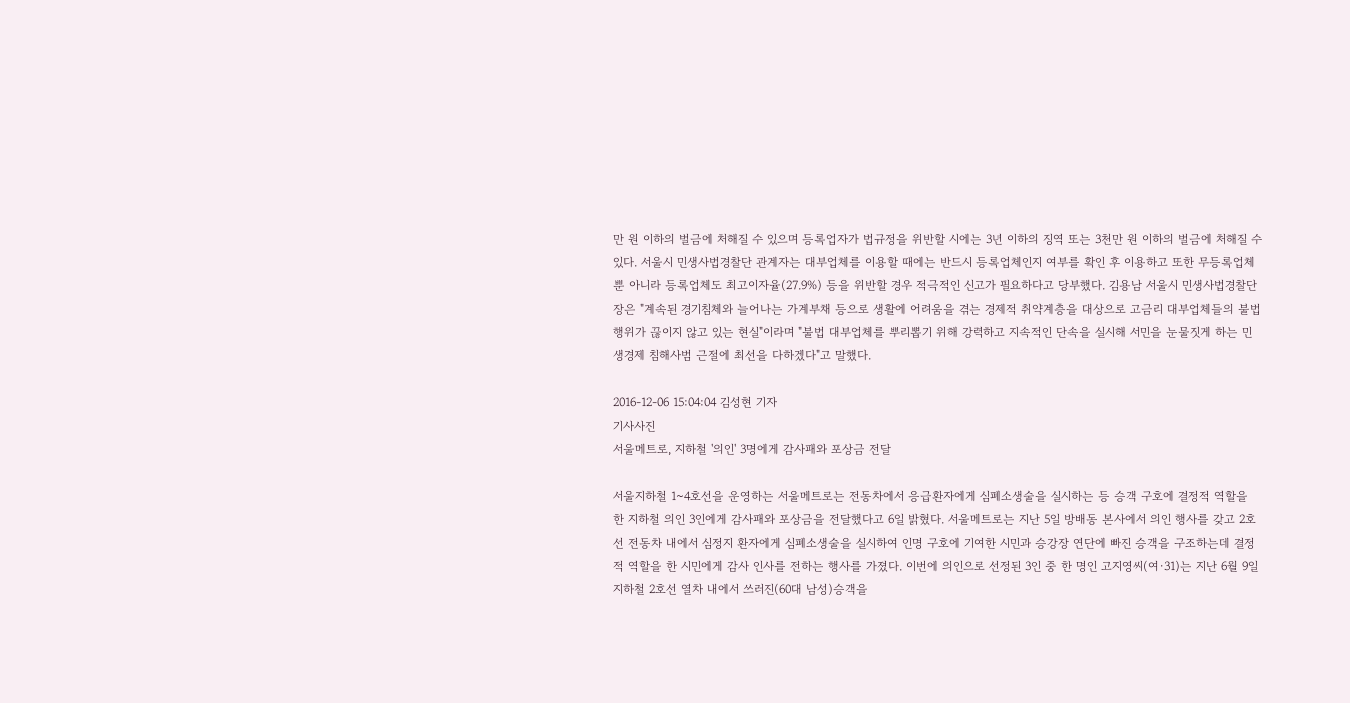만 원 이하의 벌금에 처해질 수 있으며 등록업자가 법규정을 위반할 시에는 3년 이하의 징역 또는 3천만 원 이하의 벌금에 처해질 수 있다. 서울시 민생사법경찰단 관계자는 대부업체를 이용할 때에는 반드시 등록업체인지 여부를 확인 후 이용하고 또한 무등록업체뿐 아니라 등록업체도 최고이자율(27.9%) 등을 위반할 경우 적극적인 신고가 필요하다고 당부했다. 김용남 서울시 민생사법경찰단장은 "계속된 경기침체와 늘어나는 가계부채 등으로 생활에 어려움을 겪는 경제적 취약계층을 대상으로 고금리 대부업체들의 불법행위가 끊이지 않고 있는 현실"이라며 "불법 대부업체를 뿌리뽑기 위해 강력하고 지속적인 단속을 실시해 서민을 눈물짓게 하는 민생경제 침해사범 근절에 최선을 다하겠다"고 말했다.

2016-12-06 15:04:04 김성현 기자
기사사진
서울메트로, 지하철 '의인' 3명에게 감사패와 포상금 전달

서울지하철 1~4호선을 운영하는 서울메트로는 전동차에서 응급환자에게 심폐소생술을 실시하는 등 승객 구호에 결정적 역할을 한 지하철 의인 3인에게 감사패와 포상금을 전달했다고 6일 밝혔다. 서울메트로는 지난 5일 방배동 본사에서 의인 행사를 갖고 2호선 전동차 내에서 심정지 환자에게 심폐소생술을 실시하여 인명 구호에 기여한 시민과 승강장 연단에 빠진 승객을 구조하는데 결정적 역할을 한 시민에게 감사 인사를 전하는 행사를 가졌다. 이번에 의인으로 선정된 3인 중 한 명인 고지영씨(여·31)는 지난 6월 9일 지하철 2호선 열차 내에서 쓰러진(60대 남성)승객을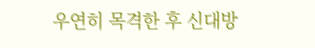우연히 목격한 후 신대방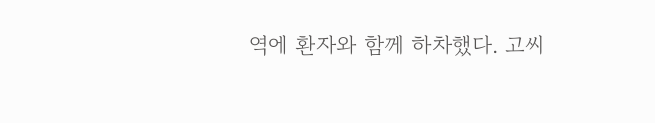역에 환자와 함께 하차했다. 고씨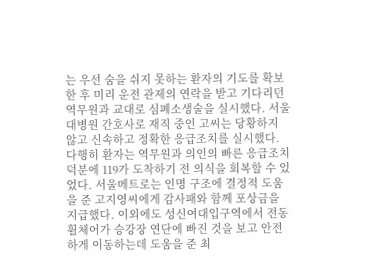는 우선 숨을 쉬지 못하는 환자의 기도를 확보한 후 미리 운전 관제의 연락을 받고 기다리던 역무원과 교대로 심폐소생술을 실시했다. 서울대병원 간호사로 재직 중인 고씨는 당황하지 않고 신속하고 정확한 응급조치를 실시했다. 다행히 환자는 역무원과 의인의 빠른 응급조치 덕분에 119가 도착하기 전 의식을 회복할 수 있었다. 서울메트로는 인명 구조에 결정적 도움을 준 고지영씨에게 감사패와 함께 포상금을 지급했다. 이외에도 성신여대입구역에서 전동휠체어가 승강장 연단에 빠진 것을 보고 안전하게 이동하는데 도움을 준 최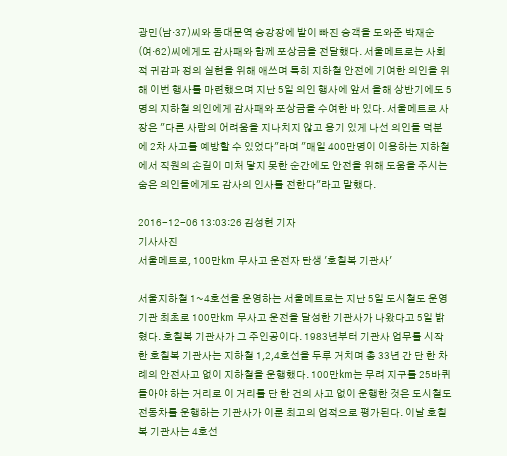광민(남·37)씨와 동대문역 승강장에 발이 빠진 승객을 도와준 박재순(여·62)씨에게도 감사패와 함께 포상금을 전달했다. 서울메트로는 사회적 귀감과 정의 실현을 위해 애쓰며 특히 지하철 안전에 기여한 의인을 위해 이번 행사를 마련했으며 지난 5일 의인 행사에 앞서 올해 상반기에도 5명의 지하철 의인에게 감사패와 포상금을 수여한 바 있다. 서울메트로 사장은 "다른 사람의 어려움을 지나치지 않고 용기 있게 나선 의인들 덕분에 2차 사고를 예방할 수 있었다"라며 "매일 400만명이 이용하는 지하철에서 직원의 손길이 미처 닿지 못한 순간에도 안전을 위해 도움을 주시는 숨은 의인들에게도 감사의 인사를 전한다"라고 말했다.

2016-12-06 13:03:26 김성현 기자
기사사진
서울메트로, 100만km 무사고 운전자 탄생 '호칠복 기관사'

서울지하철 1~4호선을 운영하는 서울메트로는 지난 5일 도시철도 운영기관 최초로 100만km 무사고 운전을 달성한 기관사가 나왔다고 5일 밝혔다. 호칠복 기관사가 그 주인공이다. 1983년부터 기관사 업무를 시작한 호칠복 기관사는 지하철 1,2,4호선을 두루 거치며 총 33년 간 단 한 차례의 안전사고 없이 지하철을 운행했다. 100만km는 무려 지구를 25바퀴 돌아야 하는 거리로 이 거리를 단 한 건의 사고 없이 운행한 것은 도시철도 전동차를 운행하는 기관사가 이룬 최고의 업적으로 평가된다. 이날 호칠복 기관사는 4호선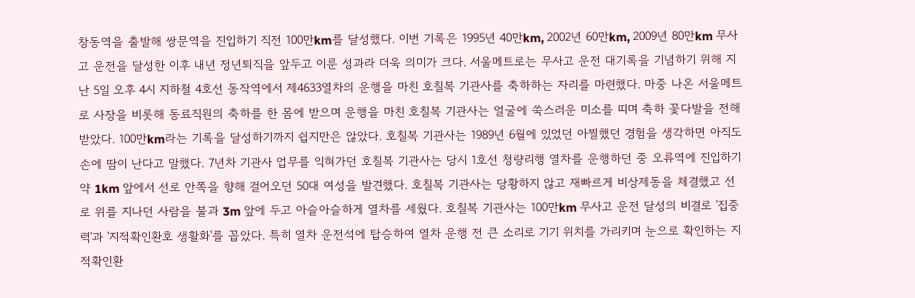창동역을 출발해 쌍문역을 진입하기 직전 100만km를 달성했다. 이번 기록은 1995년 40만km, 2002년 60만km, 2009년 80만km 무사고 운전을 달성한 이후 내년 정년퇴직을 앞두고 이룬 성과라 더욱 의미가 크다. 서울메트로는 무사고 운전 대기록을 기념하기 위해 지난 5일 오후 4시 지하철 4호선 동작역에서 제4633열차의 운행을 마친 호칠복 기관사를 축하하는 자리를 마련했다. 마중 나온 서울메트로 사장을 비롯해 동료직원의 축하를 한 몸에 받으며 운행을 마친 호칠복 기관사는 얼굴에 쑥스러운 미소를 띠며 축하 꽃다발을 전해 받았다. 100만km라는 기록을 달성하기까지 쉽지만은 않았다. 호칠복 기관사는 1989년 6월에 있었던 아찔했던 경험을 생각하면 아직도 손에 땀이 난다고 말했다. 7년차 기관사 업무를 익혀가던 호칠복 기관사는 당시 1호선 청량리행 열차를 운행하던 중 오류역에 진입하기 약 1km 앞에서 선로 안쪽을 향해 걸어오던 50대 여성을 발견했다. 호칠복 기관사는 당황하지 않고 재빠르게 비상제동을 체결했고 선로 위를 지나던 사람을 불과 3m 앞에 두고 아슬아슬하게 열차를 세웠다. 호칠복 기관사는 100만km 무사고 운전 달성의 비결로 '집중력'과 '지적확인환호 생활화'를 꼽았다. 특히 열차 운전석에 탑승하여 열차 운행 전 큰 소리로 기기 위치를 가리키며 눈으로 확인하는 지적확인환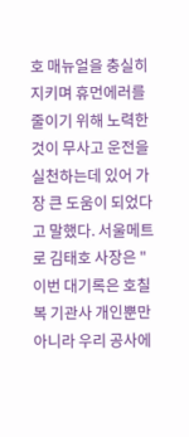호 매뉴얼을 충실히 지키며 휴먼에러를 줄이기 위해 노력한 것이 무사고 운전을 실천하는데 있어 가장 큰 도움이 되었다고 말했다. 서울메트로 김태호 사장은 "이번 대기록은 호칠복 기관사 개인뿐만 아니라 우리 공사에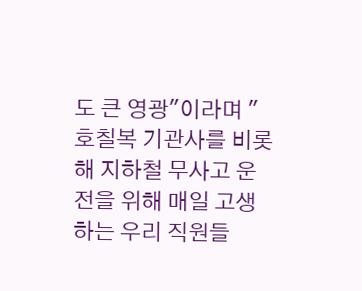도 큰 영광"이라며 "호칠복 기관사를 비롯해 지하철 무사고 운전을 위해 매일 고생하는 우리 직원들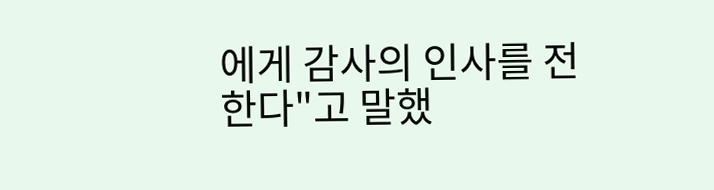에게 감사의 인사를 전한다"고 말했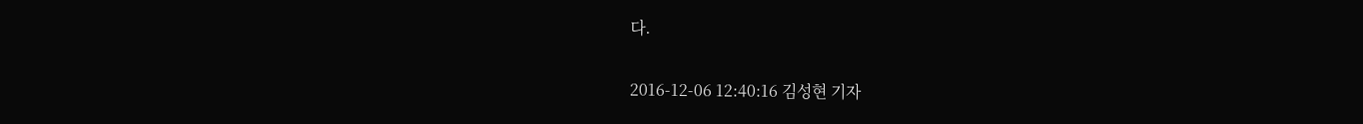다.

2016-12-06 12:40:16 김성현 기자